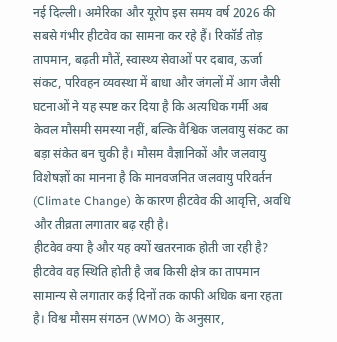नई दिल्ली। अमेरिका और यूरोप इस समय वर्ष 2026 की सबसे गंभीर हीटवेव का सामना कर रहे हैं। रिकॉर्ड तोड़ तापमान, बढ़ती मौतें, स्वास्थ्य सेवाओं पर दबाव, ऊर्जा संकट, परिवहन व्यवस्था में बाधा और जंगलों में आग जैसी घटनाओं ने यह स्पष्ट कर दिया है कि अत्यधिक गर्मी अब केवल मौसमी समस्या नहीं, बल्कि वैश्विक जलवायु संकट का बड़ा संकेत बन चुकी है। मौसम वैज्ञानिकों और जलवायु विशेषज्ञों का मानना है कि मानवजनित जलवायु परिवर्तन (Climate Change) के कारण हीटवेव की आवृत्ति, अवधि और तीव्रता लगातार बढ़ रही है।
हीटवेव क्या है और यह क्यों खतरनाक होती जा रही है?
हीटवेव वह स्थिति होती है जब किसी क्षेत्र का तापमान सामान्य से लगातार कई दिनों तक काफी अधिक बना रहता है। विश्व मौसम संगठन (WMO) के अनुसार,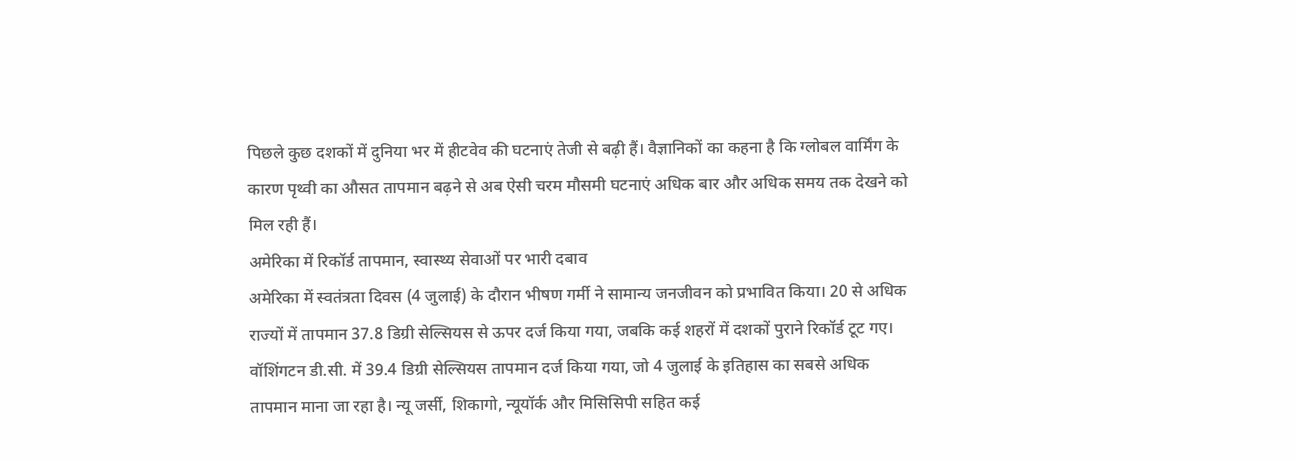पिछले कुछ दशकों में दुनिया भर में हीटवेव की घटनाएं तेजी से बढ़ी हैं। वैज्ञानिकों का कहना है कि ग्लोबल वार्मिंग के कारण पृथ्वी का औसत तापमान बढ़ने से अब ऐसी चरम मौसमी घटनाएं अधिक बार और अधिक समय तक देखने को मिल रही हैं।
अमेरिका में रिकॉर्ड तापमान, स्वास्थ्य सेवाओं पर भारी दबाव
अमेरिका में स्वतंत्रता दिवस (4 जुलाई) के दौरान भीषण गर्मी ने सामान्य जनजीवन को प्रभावित किया। 20 से अधिक राज्यों में तापमान 37.8 डिग्री सेल्सियस से ऊपर दर्ज किया गया, जबकि कई शहरों में दशकों पुराने रिकॉर्ड टूट गए। वॉशिंगटन डी.सी. में 39.4 डिग्री सेल्सियस तापमान दर्ज किया गया, जो 4 जुलाई के इतिहास का सबसे अधिक तापमान माना जा रहा है। न्यू जर्सी, शिकागो, न्यूयॉर्क और मिसिसिपी सहित कई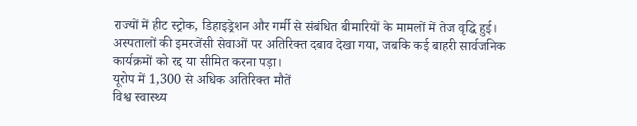राज्यों में हीट स्ट्रोक, डिहाइड्रेशन और गर्मी से संबंधित बीमारियों के मामलों में तेज वृद्धि हुई। अस्पतालों की इमरजेंसी सेवाओं पर अतिरिक्त दबाव देखा गया, जबकि कई बाहरी सार्वजनिक कार्यक्रमों को रद्द या सीमित करना पड़ा।
यूरोप में 1,300 से अधिक अतिरिक्त मौतें
विश्व स्वास्थ्य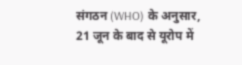संगठन (WHO) के अनुसार, 21 जून के बाद से यूरोप में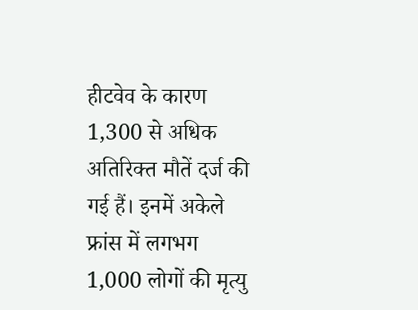हीटवेव के कारण 1,300 से अधिक अतिरिक्त मौतें दर्ज की गई हैं। इनमें अकेले फ्रांस में लगभग 1,000 लोगों की मृत्यु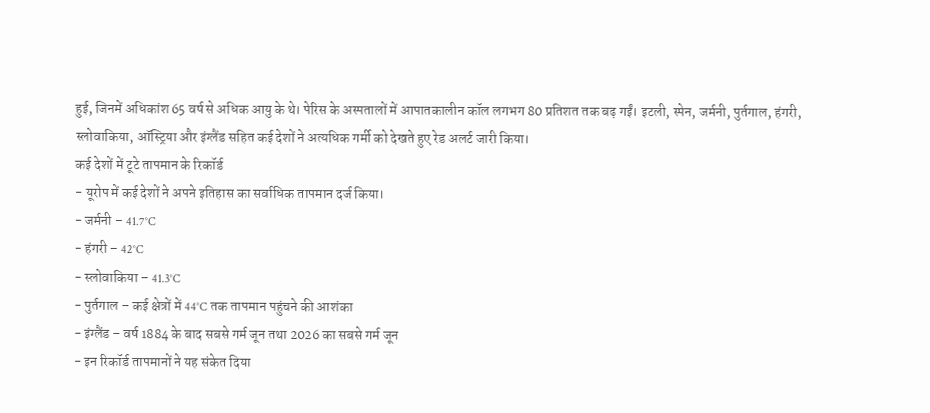हुई, जिनमें अधिकांश 65 वर्ष से अधिक आयु के थे। पेरिस के अस्पतालों में आपातकालीन कॉल लगभग 80 प्रतिशत तक बढ़ गईं। इटली, स्पेन, जर्मनी, पुर्तगाल, हंगरी, स्लोवाकिया, ऑस्ट्रिया और इंग्लैंड सहित कई देशों ने अत्यधिक गर्मी को देखते हुए रेड अलर्ट जारी किया।
कई देशों में टूटे तापमान के रिकॉर्ड
- यूरोप में कई देशों ने अपने इतिहास का सर्वाधिक तापमान दर्ज किया।
- जर्मनी – 41.7°C
- हंगरी – 42°C
- स्लोवाकिया – 41.3°C
- पुर्तगाल – कई क्षेत्रों में 44°C तक तापमान पहुंचने की आशंका
- इंग्लैंड – वर्ष 1884 के बाद सबसे गर्म जून तथा 2026 का सबसे गर्म जून
- इन रिकॉर्ड तापमानों ने यह संकेत दिया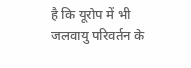है कि यूरोप में भी जलवायु परिवर्तन के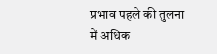प्रभाव पहले की तुलना में अधिक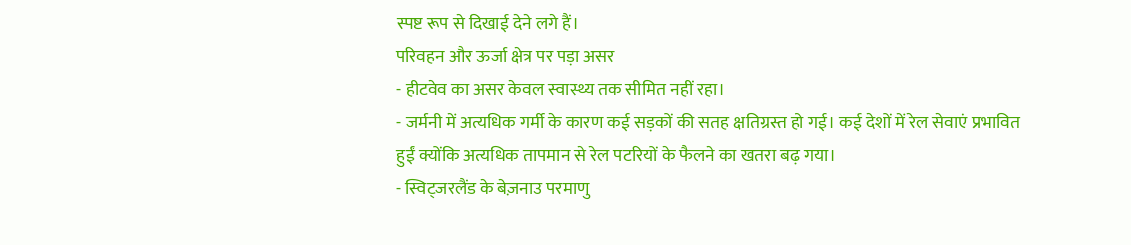स्पष्ट रूप से दिखाई देने लगे हैं।
परिवहन और ऊर्जा क्षेत्र पर पड़ा असर
- हीटवेव का असर केवल स्वास्थ्य तक सीमित नहीं रहा।
- जर्मनी में अत्यधिक गर्मी के कारण कई सड़कों की सतह क्षतिग्रस्त हो गई। कई देशों में रेल सेवाएं प्रभावित हुईं क्योंकि अत्यधिक तापमान से रेल पटरियों के फैलने का खतरा बढ़ गया।
- स्विट्जरलैंड के बेज़नाउ परमाणु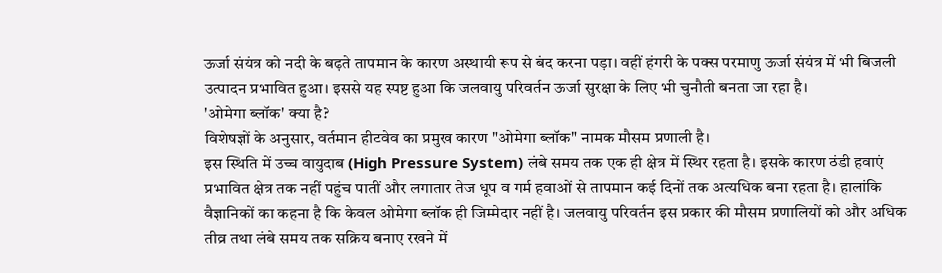ऊर्जा संयंत्र को नदी के बढ़ते तापमान के कारण अस्थायी रूप से बंद करना पड़ा। वहीं हंगरी के पक्स परमाणु ऊर्जा संयंत्र में भी बिजली उत्पादन प्रभावित हुआ। इससे यह स्पष्ट हुआ कि जलवायु परिवर्तन ऊर्जा सुरक्षा के लिए भी चुनौती बनता जा रहा है।
'ओमेगा ब्लॉक' क्या है?
विशेषज्ञों के अनुसार, वर्तमान हीटवेव का प्रमुख कारण "ओमेगा ब्लॉक" नामक मौसम प्रणाली है।
इस स्थिति में उच्च वायुदाब (High Pressure System) लंबे समय तक एक ही क्षेत्र में स्थिर रहता है। इसके कारण ठंडी हवाएं प्रभावित क्षेत्र तक नहीं पहुंच पातीं और लगातार तेज धूप व गर्म हवाओं से तापमान कई दिनों तक अत्यधिक बना रहता है। हालांकि वैज्ञानिकों का कहना है कि केवल ओमेगा ब्लॉक ही जिम्मेदार नहीं है। जलवायु परिवर्तन इस प्रकार की मौसम प्रणालियों को और अधिक तीव्र तथा लंबे समय तक सक्रिय बनाए रखने में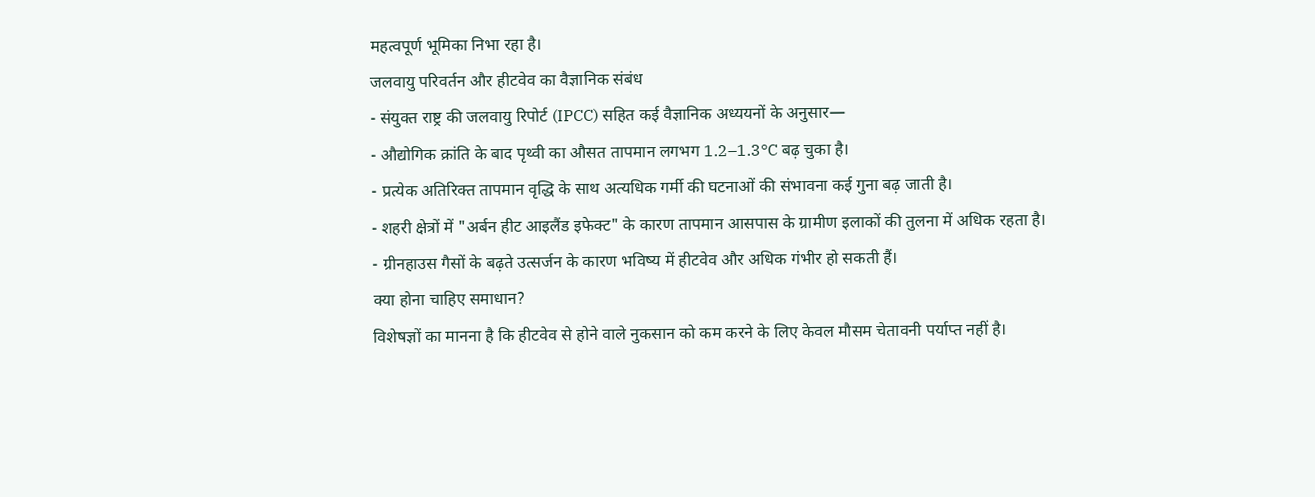महत्वपूर्ण भूमिका निभा रहा है।
जलवायु परिवर्तन और हीटवेव का वैज्ञानिक संबंध
- संयुक्त राष्ट्र की जलवायु रिपोर्ट (IPCC) सहित कई वैज्ञानिक अध्ययनों के अनुसार—
- औद्योगिक क्रांति के बाद पृथ्वी का औसत तापमान लगभग 1.2–1.3°C बढ़ चुका है।
- प्रत्येक अतिरिक्त तापमान वृद्धि के साथ अत्यधिक गर्मी की घटनाओं की संभावना कई गुना बढ़ जाती है।
- शहरी क्षेत्रों में "अर्बन हीट आइलैंड इफेक्ट" के कारण तापमान आसपास के ग्रामीण इलाकों की तुलना में अधिक रहता है।
- ग्रीनहाउस गैसों के बढ़ते उत्सर्जन के कारण भविष्य में हीटवेव और अधिक गंभीर हो सकती हैं।
क्या होना चाहिए समाधान?
विशेषज्ञों का मानना है कि हीटवेव से होने वाले नुकसान को कम करने के लिए केवल मौसम चेतावनी पर्याप्त नहीं है।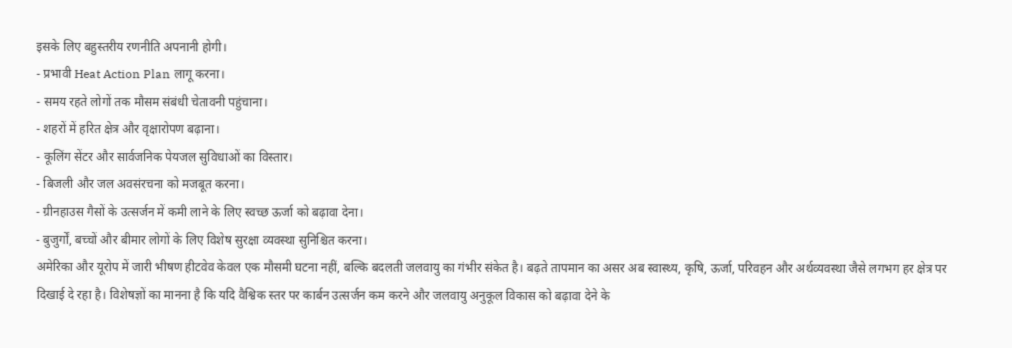इसके लिए बहुस्तरीय रणनीति अपनानी होगी।
- प्रभावी Heat Action Plan लागू करना।
- समय रहते लोगों तक मौसम संबंधी चेतावनी पहुंचाना।
- शहरों में हरित क्षेत्र और वृक्षारोपण बढ़ाना।
- कूलिंग सेंटर और सार्वजनिक पेयजल सुविधाओं का विस्तार।
- बिजली और जल अवसंरचना को मजबूत करना।
- ग्रीनहाउस गैसों के उत्सर्जन में कमी लाने के लिए स्वच्छ ऊर्जा को बढ़ावा देना।
- बुजुर्गों, बच्चों और बीमार लोगों के लिए विशेष सुरक्षा व्यवस्था सुनिश्चित करना।
अमेरिका और यूरोप में जारी भीषण हीटवेव केवल एक मौसमी घटना नहीं, बल्कि बदलती जलवायु का गंभीर संकेत है। बढ़ते तापमान का असर अब स्वास्थ्य, कृषि, ऊर्जा, परिवहन और अर्थव्यवस्था जैसे लगभग हर क्षेत्र पर दिखाई दे रहा है। विशेषज्ञों का मानना है कि यदि वैश्विक स्तर पर कार्बन उत्सर्जन कम करने और जलवायु अनुकूल विकास को बढ़ावा देने के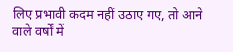लिए प्रभावी कदम नहीं उठाए गए, तो आने वाले वर्षों में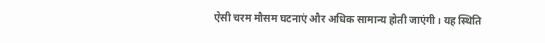ऐसी चरम मौसम घटनाएं और अधिक सामान्य होती जाएंगी। यह स्थिति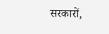सरकारों,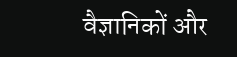वैज्ञानिकों और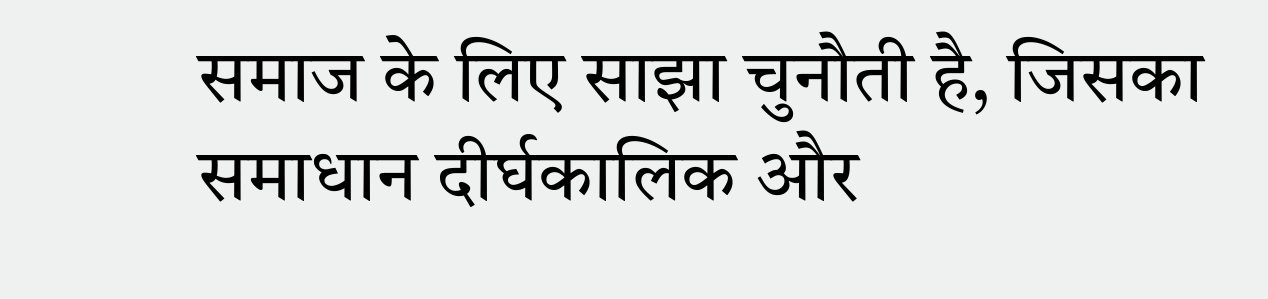समाज के लिए साझा चुनौती है, जिसका समाधान दीर्घकालिक और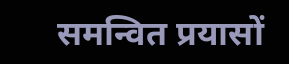समन्वित प्रयासों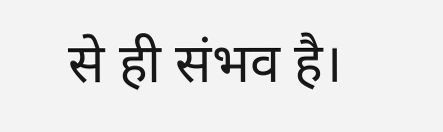से ही संभव है।